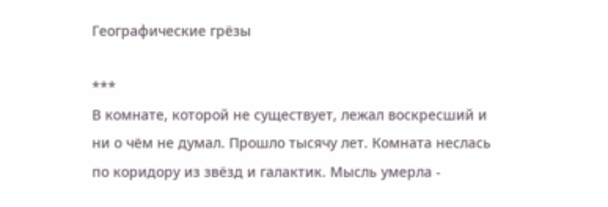Географические грёзы

***
В комнате, которой не существует, лежал воскресший и ни о чём не думал. Прошло тысячу лет. Комната неслась по коридору из звёзд и галактик. Мысль умерла -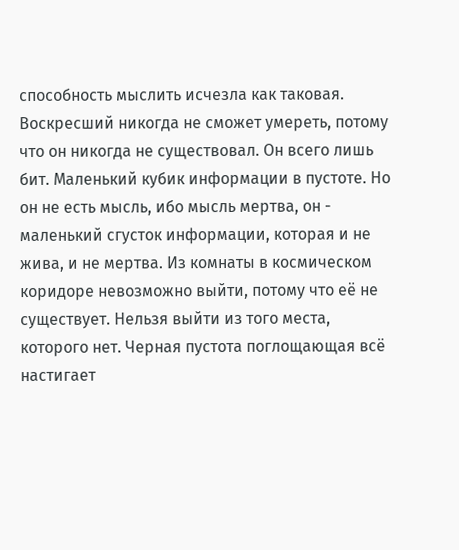способность мыслить исчезла как таковая. Воскресший никогда не сможет умереть, потому что он никогда не существовал. Он всего лишь бит. Маленький кубик информации в пустоте. Но он не есть мысль, ибо мысль мертва, он - маленький сгусток информации, которая и не жива, и не мертва. Из комнаты в космическом коридоре невозможно выйти, потому что её не существует. Нельзя выйти из того места, которого нет. Черная пустота поглощающая всё настигает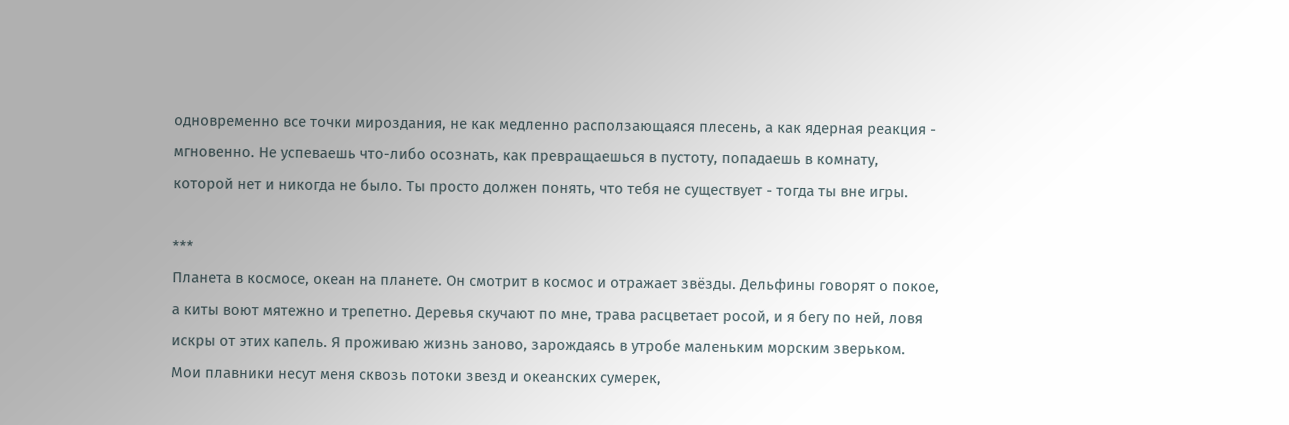одновременно все точки мироздания, не как медленно расползающаяся плесень, а как ядерная реакция - мгновенно. Не успеваешь что-либо осознать, как превращаешься в пустоту, попадаешь в комнату, которой нет и никогда не было. Ты просто должен понять, что тебя не существует - тогда ты вне игры.

***
Планета в космосе, океан на планете. Он смотрит в космос и отражает звёзды. Дельфины говорят о покое, а киты воют мятежно и трепетно. Деревья скучают по мне, трава расцветает росой, и я бегу по ней, ловя искры от этих капель. Я проживаю жизнь заново, зарождаясь в утробе маленьким морским зверьком. Мои плавники несут меня сквозь потоки звезд и океанских сумерек,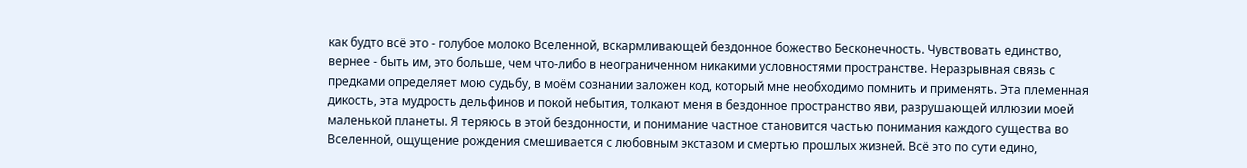как будто всё это - голубое молоко Вселенной, вскармливающей бездонное божество Бесконечность. Чувствовать единство, вернее - быть им, это больше, чем что-либо в неограниченном никакими условностями пространстве. Неразрывная связь с предками определяет мою судьбу, в моём сознании заложен код, который мне необходимо помнить и применять. Эта племенная дикость, эта мудрость дельфинов и покой небытия, толкают меня в бездонное пространство яви, разрушающей иллюзии моей маленькой планеты. Я теряюсь в этой бездонности, и понимание частное становится частью понимания каждого существа во Вселенной, ощущение рождения смешивается с любовным экстазом и смертью прошлых жизней. Всё это по сути едино,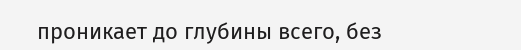проникает до глубины всего, без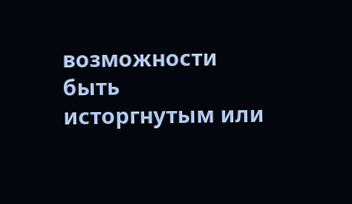возможности быть исторгнутым или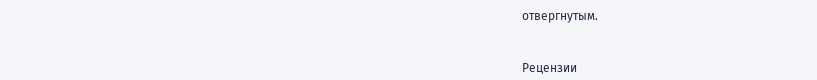отвергнутым.


Рецензии